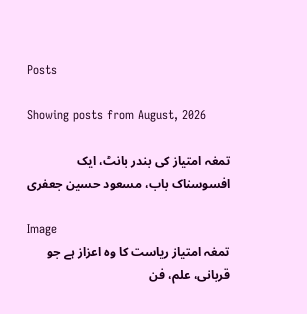Posts

Showing posts from August, 2026

تمغہ امتیاز کی بندر بانٹ، ایک افسوسناک باب، مسعود حسین جعفری

Image
تمغہ امتیاز ریاست کا وہ اعزاز ہے جو قربانی، علم، فن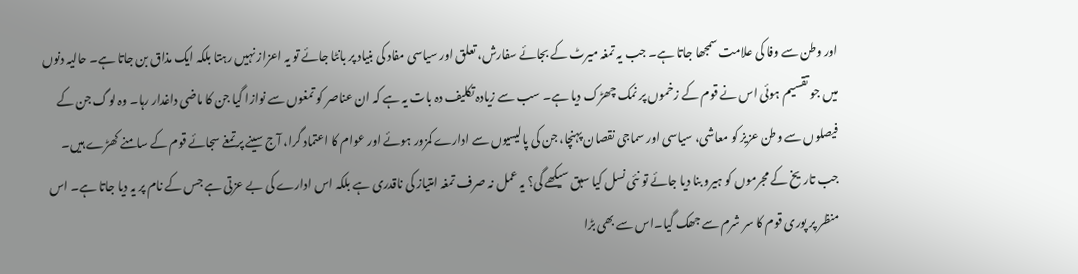اور وطن سے وفا کی علامت سمجھا جاتا ہے۔ جب یہ تمغہ میرٹ کے بجائے سفارش، تعلق اور سیاسی مفاد کی بنیاد پر بانٹا جائے تو یہ اعزاز نہیں رہتا بلکہ ایک مذاق بن جاتا ہے۔ حالیہ دنوں میں جو تقسیم ہوئی اس نے قوم کے زخموں پر نمک چھڑک دیا ہے۔ سب سے زیادہ تکلیف دہ بات یہ ہے کہ ان عناصر کو تمغوں سے نوازا گیا جن کا ماضی داغدار رہا۔ وہ لوگ جن کے فیصلوں سے وطن عزیز کو معاشی، سیاسی اور سماجی نقصان پہنچا، جن کی پالیسیوں سے ادارے کمزور ہوئے اور عوام کا اعتماد گرا، آج سینے پر تمغے سجائے قوم کے سامنے کھڑے ہیں۔ جب تاریخ کے مجرموں کو ہیرو بنا دیا جائے تو نئی نسل کیا سبق سیکھے گی؟ یہ عمل نہ صرف تمغہ امتیاز کی ناقدری ہے بلکہ اس ادارے کی بے عزتی ہے جس کے نام پر یہ دیا جاتا ہے۔ اس منظر پر پوری قوم کا سر شرم سے جھک گیا۔اس سے بھی بڑا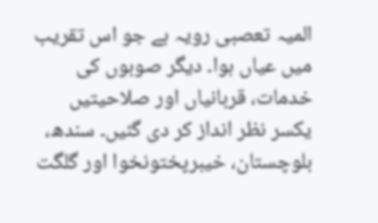المیہ تعصبی رویہ ہے جو اس تقریب میں عیاں ہوا۔ دیگر صوبوں کی خدمات، قربانیاں اور صلاحیتیں یکسر نظر انداز کر دی گئیں۔ سندھ، بلوچستان، خیبرپختونخوا اور گلگت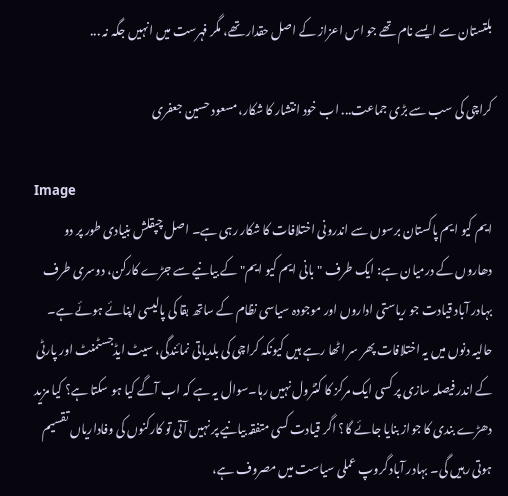بلتستان سے ایسے نام تھے جو اس اعزاز کے اصل حقدار تھے، مگر فہرست میں انہیں جگہ نہ ...

کراچی کی سب سے بڑی جماعت... اب خود انتشار کا شکار، مسعود حسین جعفری

Image
ایم کیو ایم پاکستان برسوں سے اندرونی اختلافات کا شکار رہی ہے۔ اصل چپقلش بنیادی طور پر دو دھاروں کے درمیان ہے: ایک طرف "بانی ایم کیو ایم" کے بیانیے سے جڑے کارکن، دوسری طرف بہادر آباد قیادت جو ریاستی اداروں اور موجودہ سیاسی نظام کے ساتھ بقا کی پالیسی اپنائے ہوئے ہے۔ حالیہ دنوں میں یہ اختلافات پھر سر اٹھا رہے ہیں کیونکہ کراچی کی بلدیاتی نمائندگی، سیٹ ایڈجسٹمنٹ اور پارٹی کے اندر فیصلہ سازی پر کسی ایک مرکز کا کنٹرول نہیں رہا۔سوال یہ ہے کہ اب آگے کیا ہو سکتا ہے؟ کیا مزید دھڑے بندی کا جواز بنایا جائے گا؟ اگر قیادت کسی متفقہ بیانیے پر نہیں آتی تو کارکنوں کی وفاداریاں تقسیم ہوتی رہیں گی۔ بہادر آباد گروپ عملی سیاست میں مصروف ہے،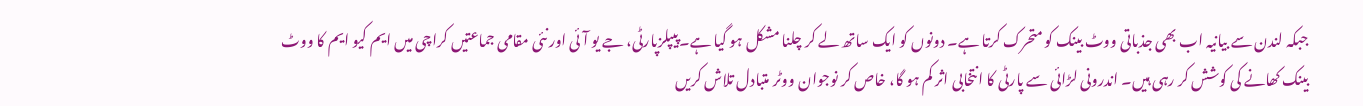جبکہ لندن سے بیانیہ اب بھی جذباتی ووٹ بینک کو متحرک کرتا ہے۔ دونوں کو ایک ساتھ لے کر چلنا مشکل ہو گیا ہے۔پیپلزپارٹی، جے یو آئی اور نئی مقامی جماعتیں کراچی میں ایم کیو ایم کا ووٹ بینک کھانے کی کوشش کر رہی ہیں۔ اندرونی لڑائی سے پارٹی کا انتخابی اثر کم ہو گا، خاص کر نوجوان ووٹر متبادل تلاش کریں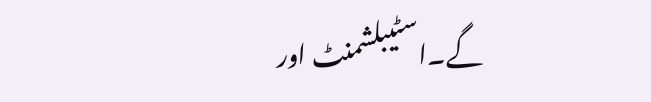گے۔اسٹیبلشمنٹ اور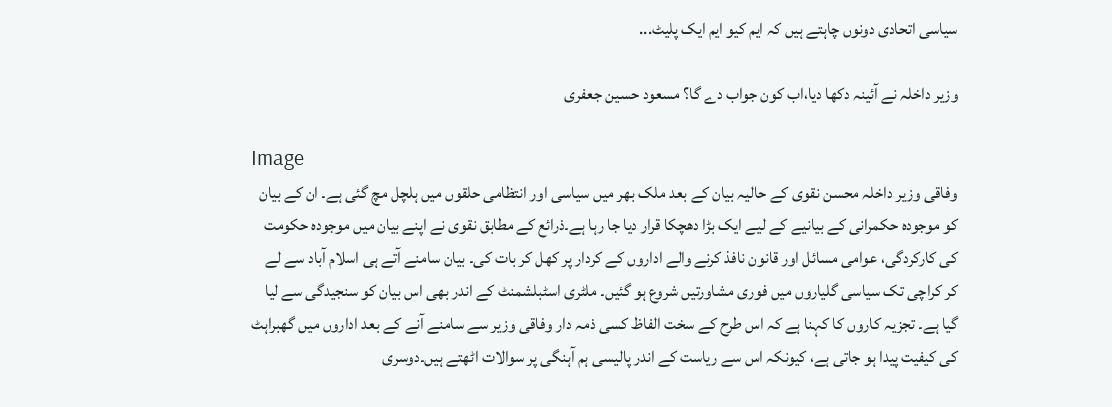سیاسی اتحادی دونوں چاہتے ہیں کہ ایم کیو ایم ایک پلیٹ...

وزیر داخلہ نے آئینہ دکھا دیا،اب کون جواب دے گا؟ مسعود حسین جعفری

Image
وفاقی وزیر داخلہ محسن نقوی کے حالیہ بیان کے بعد ملک بھر میں سیاسی اور انتظامی حلقوں میں ہلچل مچ گئی ہے۔ ان کے بیان کو موجودہ حکمرانی کے بیانیے کے لیے ایک بڑا دھچکا قرار دیا جا رہا ہے۔ذرائع کے مطابق نقوی نے اپنے بیان میں موجودہ حکومت کی کارکردگی، عوامی مسائل اور قانون نافذ کرنے والے اداروں کے کردار پر کھل کر بات کی۔ بیان سامنے آتے ہی اسلام آباد سے لے کر کراچی تک سیاسی گلیاروں میں فوری مشاورتیں شروع ہو گئیں۔ ملٹری اسٹبلشمنٹ کے اندر بھی اس بیان کو سنجیدگی سے لیا گیا ہے۔ تجزیہ کاروں کا کہنا ہے کہ اس طرح کے سخت الفاظ کسی ذمہ دار وفاقی وزیر سے سامنے آنے کے بعد اداروں میں گھبراہٹ کی کیفیت پیدا ہو جاتی ہے، کیونکہ اس سے ریاست کے اندر پالیسی ہم آہنگی پر سوالات اٹھتے ہیں۔دوسری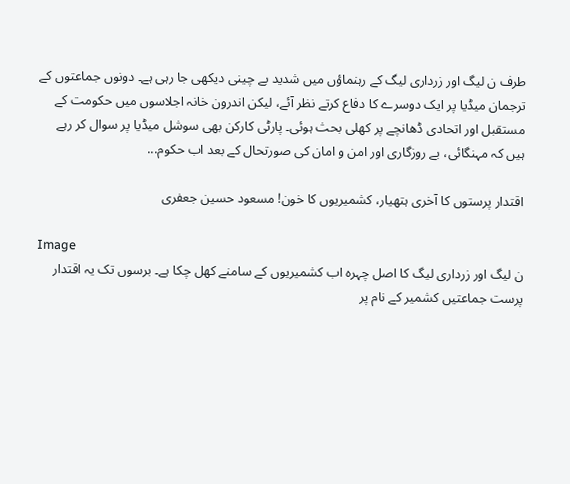طرف ن لیگ اور زرداری لیگ کے رہنماؤں میں شدید بے چینی دیکھی جا رہی ہے۔ دونوں جماعتوں کے ترجمان میڈیا پر ایک دوسرے کا دفاع کرتے نظر آئے، لیکن اندرون خانہ اجلاسوں میں حکومت کے مستقبل اور اتحادی ڈھانچے پر کھلی بحث ہوئی۔ پارٹی کارکن بھی سوشل میڈیا پر سوال کر رہے ہیں کہ مہنگائی، بے روزگاری اور امن و امان کی صورتحال کے بعد اب حکوم...

اقتدار پرستوں کا آخری ہتھیار، کشمیریوں کا خون! مسعود حسین جعفری

Image
ن لیگ اور زرداری لیگ کا اصل چہرہ اب کشمیریوں کے سامنے کھل چکا ہے۔ برسوں تک یہ اقتدار پرست جماعتیں کشمیر کے نام پر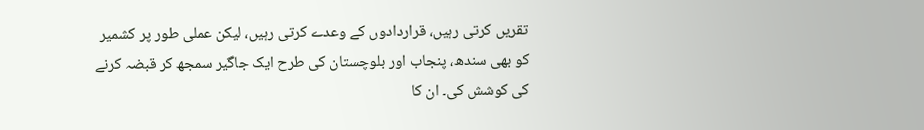تقریں کرتی رہیں، قراردادوں کے وعدے کرتی رہیں، لیکن عملی طور پر کشمیر کو بھی سندھ، پنجاب اور بلوچستان کی طرح ایک جاگیر سمجھ کر قبضہ کرنے کی کوشش کی۔ ان کا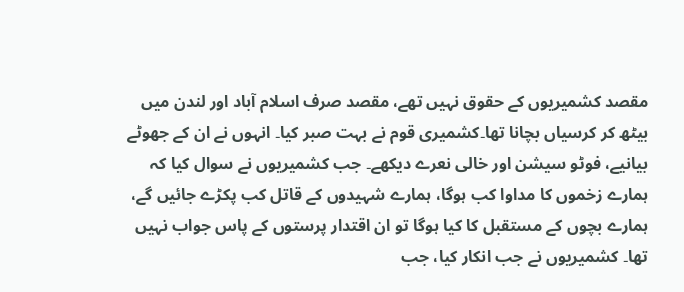مقصد کشمیریوں کے حقوق نہیں تھے، مقصد صرف اسلام آباد اور لندن میں بیٹھ کر کرسیاں بچانا تھا۔کشمیری قوم نے بہت صبر کیا۔ انہوں نے ان کے جھوٹے بیانیے، فوٹو سیشن اور خالی نعرے دیکھے۔ جب کشمیریوں نے سوال کیا کہ ہمارے زخموں کا مداوا کب ہوگا، ہمارے شہیدوں کے قاتل کب پکڑے جائیں گے، ہمارے بچوں کے مستقبل کا کیا ہوگا تو ان اقتدار پرستوں کے پاس جواب نہیں تھا۔ کشمیریوں نے جب انکار کیا، جب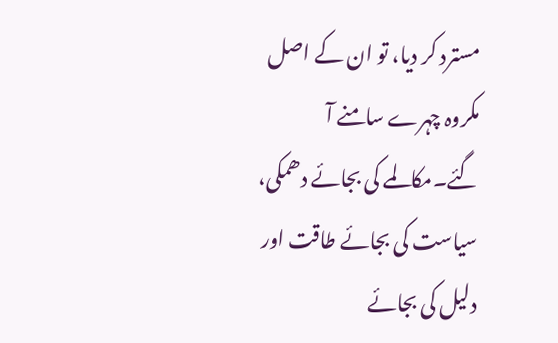مسترد کر دیا، تو ان کے اصل مکروہ چہرے سامنے آ گئے۔مکالمے کی بجائے دھمکی، سیاست کی بجائے طاقت اور دلیل کی بجائے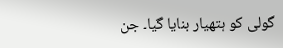گولی کو ہتھیار بنایا گیا۔ جن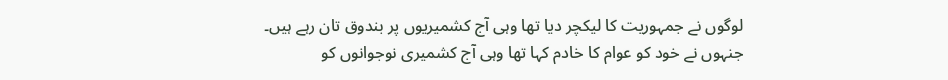لوگوں نے جمہوریت کا لیکچر دیا تھا وہی آج کشمیریوں پر بندوق تان رہے ہیں۔ جنہوں نے خود کو عوام کا خادم کہا تھا وہی آج کشمیری نوجوانوں کو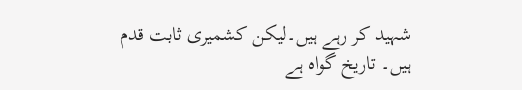شہید کر رہے ہیں۔لیکن کشمیری ثابت قدم ہیں۔ تاریخ گواہ ہے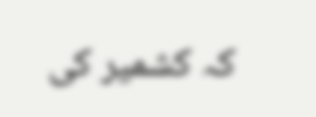کہ کشمیر کی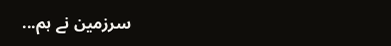سرزمین نے ہم...